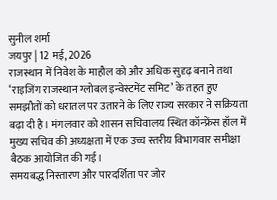सुनील शर्मा
जयपुर | 12 मई, 2026
राजस्थान में निवेश के माहौल को और अधिक सुदृढ़ बनाने तथा ‘राइजिंग राजस्थान ग्लोबल इन्वेस्टमेंट समिट’ के तहत हुए समझौतों को धरातल पर उतारने के लिए राज्य सरकार ने सक्रियता बढ़ा दी है। मंगलवार को शासन सचिवालय स्थित कॉन्फ्रेंस हॉल में मुख्य सचिव की अध्यक्षता में एक उच्च स्तरीय विभागवार समीक्षा बैठक आयोजित की गई।
समयबद्ध निस्तारण और पारदर्शिता पर जोर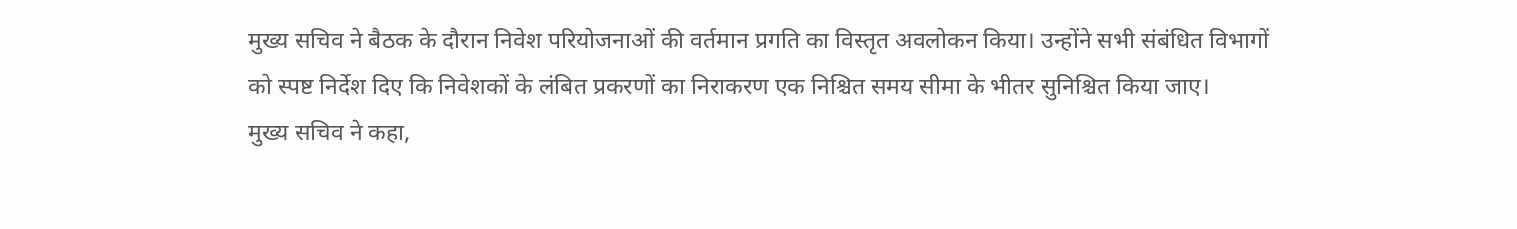मुख्य सचिव ने बैठक के दौरान निवेश परियोजनाओं की वर्तमान प्रगति का विस्तृत अवलोकन किया। उन्होंने सभी संबंधित विभागों को स्पष्ट निर्देश दिए कि निवेशकों के लंबित प्रकरणों का निराकरण एक निश्चित समय सीमा के भीतर सुनिश्चित किया जाए।
मुख्य सचिव ने कहा,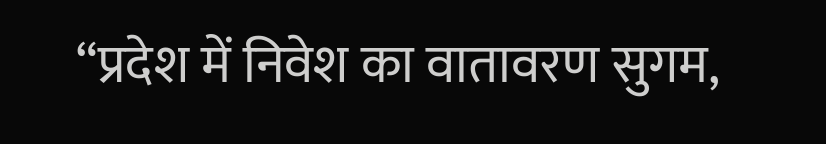“प्रदेश में निवेश का वातावरण सुगम,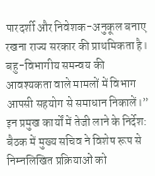पारदर्शी और निवेशक-अनुकूल बनाए रखना राज्य सरकार की प्राथमिकता है। बहु-विभागीय समन्वय की आवश्यकता वाले मामलों में विभाग आपसी सहयोग से समाधान निकालें।”
इन प्रमुख कार्यों में तेजी लाने के निर्देश:
बैठक में मुख्य सचिव ने विशेष रूप से निम्नलिखित प्रक्रियाओं को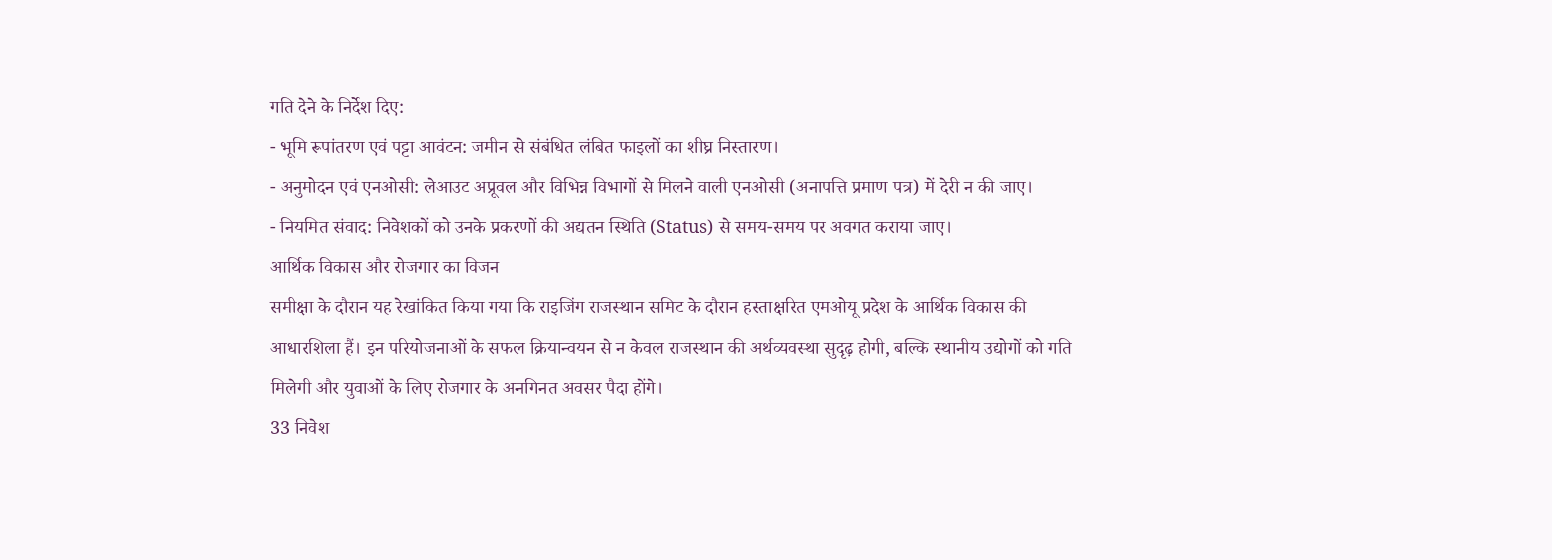गति देने के निर्देश दिए:
- भूमि रूपांतरण एवं पट्टा आवंटन: जमीन से संबंधित लंबित फाइलों का शीघ्र निस्तारण।
- अनुमोदन एवं एनओसी: लेआउट अप्रूवल और विभिन्न विभागों से मिलने वाली एनओसी (अनापत्ति प्रमाण पत्र) में देरी न की जाए।
- नियमित संवाद: निवेशकों को उनके प्रकरणों की अद्यतन स्थिति (Status) से समय-समय पर अवगत कराया जाए।
आर्थिक विकास और रोजगार का विजन
समीक्षा के दौरान यह रेखांकित किया गया कि राइजिंग राजस्थान समिट के दौरान हस्ताक्षरित एमओयू प्रदेश के आर्थिक विकास की आधारशिला हैं। इन परियोजनाओं के सफल क्रियान्वयन से न केवल राजस्थान की अर्थव्यवस्था सुदृढ़ होगी, बल्कि स्थानीय उद्योगों को गति मिलेगी और युवाओं के लिए रोजगार के अनगिनत अवसर पैदा होंगे।
33 निवेश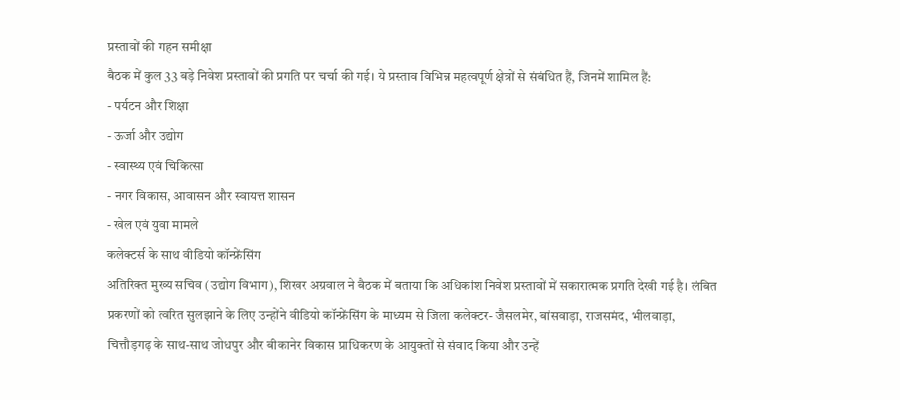प्रस्तावों की गहन समीक्षा
बैठक में कुल 33 बड़े निवेश प्रस्तावों की प्रगति पर चर्चा की गई। ये प्रस्ताव विभिन्न महत्वपूर्ण क्षेत्रों से संबंधित हैं, जिनमें शामिल हैं:
- पर्यटन और शिक्षा
- ऊर्जा और उद्योग
- स्वास्थ्य एवं चिकित्सा
- नगर विकास, आवासन और स्वायत्त शासन
- खेल एवं युवा मामले
कलेक्टर्स के साथ वीडियो कॉन्फ्रेंसिंग
अतिरिक्त मुख्य सचिव (उद्योग विभाग), शिखर अग्रवाल ने बैठक में बताया कि अधिकांश निवेश प्रस्तावों में सकारात्मक प्रगति देखी गई है। लंबित प्रकरणों को त्वरित सुलझाने के लिए उन्होंने वीडियो कॉन्फ्रेंसिंग के माध्यम से जिला कलेक्टर- जैसलमेर, बांसवाड़ा, राजसमंद, भीलवाड़ा, चित्तौड़गढ़ के साथ-साथ जोधपुर और बीकानेर विकास प्राधिकरण के आयुक्तों से संवाद किया और उन्हें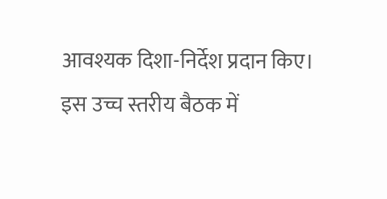आवश्यक दिशा-निर्देश प्रदान किए।
इस उच्च स्तरीय बैठक में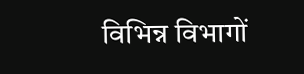विभिन्न विभागों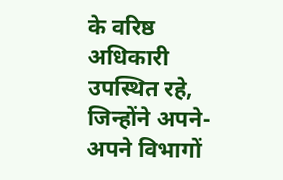के वरिष्ठ अधिकारी उपस्थित रहे, जिन्होंने अपने-अपने विभागों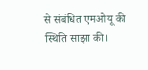से संबंधित एमओयू की स्थिति साझा की।